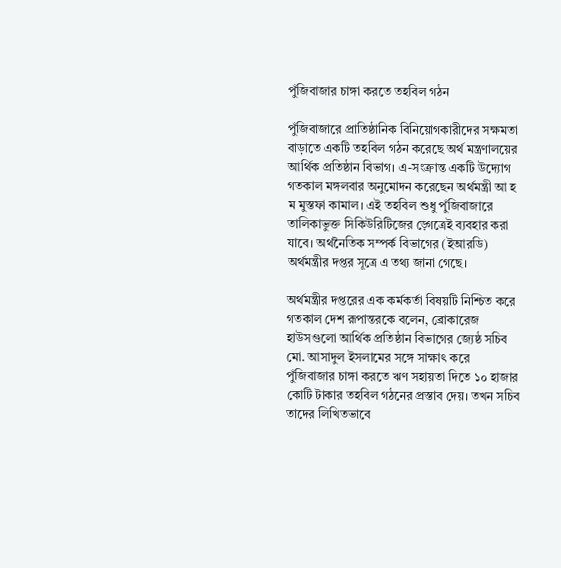পুঁজিবাজার চাঙ্গা করতে তহবিল গঠন

পুঁজিবাজারে প্রাতিষ্ঠানিক বিনিয়োগকারীদের সক্ষমতা বাড়াতে একটি তহবিল গঠন করেছে অর্থ মন্ত্রণালয়ের আর্থিক প্রতিষ্ঠান বিভাগ। এ-সংক্রান্ত একটি উদ্যোগ গতকাল মঙ্গলবার অনুমোদন করেছেন অর্থমন্ত্রী আ হ ম মুস্তফা কামাল। এই তহবিল শুধু পুঁজিবাজারে তালিকাভুক্ত সিকিউরিটিজের ড়্গেত্রেই ব্যবহার করা যাবে। অর্থনৈতিক সম্পর্ক বিভাগের (ইআরডি) অর্থমন্ত্রীর দপ্তর সূত্রে এ তথ্য জানা গেছে।

অর্থমন্ত্রীর দপ্তরের এক কর্মকর্তা বিষয়টি নিশ্চিত করে গতকাল দেশ রূপান্তরকে বলেন, ব্রোকারেজ হাউসগুলো আর্থিক প্রতিষ্ঠান বিভাগের জ্যেষ্ঠ সচিব মো. আসাদুল ইসলামের সঙ্গে সাক্ষাৎ করে পুঁজিবাজার চাঙ্গা করতে ঋণ সহায়তা দিতে ১০ হাজার কোটি টাকার তহবিল গঠনের প্রস্তাব দেয়। তখন সচিব তাদের লিখিতভাবে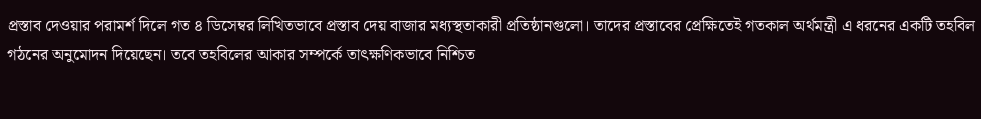প্রস্তাব দেওয়ার পরামর্শ দিলে গত ৪ ডিসেম্বর লিখিতভাবে প্রস্তাব দেয় বাজার মধ্যস্থতাকারী প্রতিষ্ঠানগুলো। তাদের প্রস্তাবের প্রেক্ষিতেই গতকাল অর্থমন্ত্রী এ ধরনের একটি তহবিল গঠনের অনুমোদন দিয়েছেন। তবে তহবিলের আকার সম্পর্কে তাৎক্ষণিকভাবে নিশ্চিত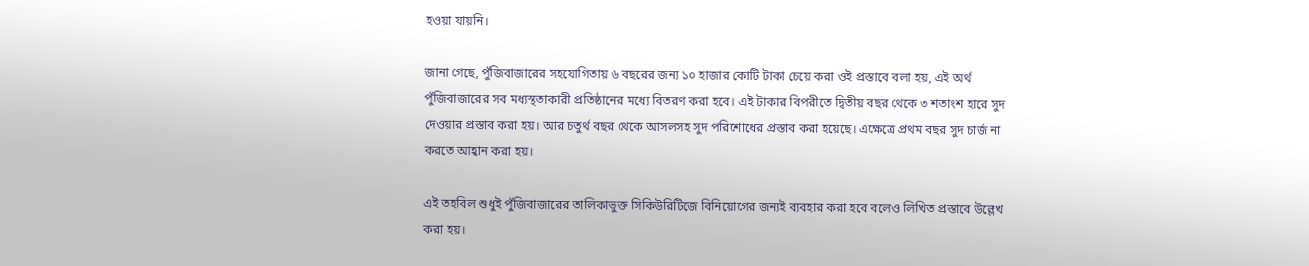হওয়া যায়নি।

জানা গেছে, পুঁজিবাজারের সহযোগিতায় ৬ বছরের জন্য ১০ হাজার কোটি টাকা চেয়ে করা ওই প্রস্তাবে বলা হয়, এই অর্থ পুঁজিবাজারের সব মধ্যস্থতাকারী প্রতিষ্ঠানের মধ্যে বিতরণ করা হবে। এই টাকার বিপরীতে দ্বিতীয় বছর থেকে ৩ শতাংশ হারে সুদ দেওয়ার প্রস্তাব করা হয়। আর চতুর্থ বছর থেকে আসলসহ সুদ পরিশোধের প্রস্তাব করা হয়েছে। এক্ষেত্রে প্রথম বছর সুদ চার্জ না করতে আহ্বান করা হয়।

এই তহবিল শুধুই পুঁজিবাজারের তালিকাভুক্ত সিকিউরিটিজে বিনিয়োগের জন্যই ব্যবহার করা হবে বলেও লিখিত প্রস্তাবে উল্লেখ করা হয়।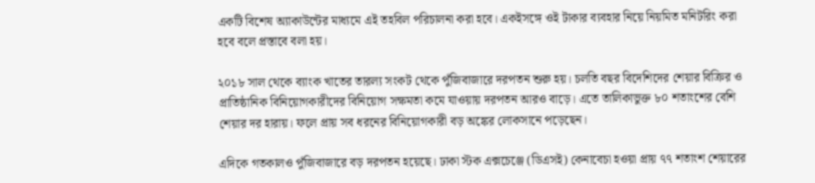একটি বিশেষ অ্যাকাউন্টের মাধ্যমে এই তহবিল পরিচালনা করা হবে। একইসঙ্গে ওই টাকার ব্যবহার নিয়ে নিয়মিত মনিটরিং করা হবে বলে প্রস্তাবে বলা হয়।

২০১৮ সাল থেকে ব্যাংক খাতের তারল্য সংকট থেকে পুঁজিবাজারে দরপতন শুরু হয়। চলতি বছর বিদেশিদের শেয়ার বিক্রির ও প্রাতিষ্ঠানিক বিনিয়োগকারীদের বিনিয়োগ সক্ষমতা কমে যাওয়ায় দরপতন আরও বাড়ে। এতে তালিকাভুক্ত ৮০ শতাংশের বেশি শেয়ার দর হারায়। ফলে প্রায় সব ধরনের বিনিয়োগকারী বড় অঙ্কের লোকসানে পড়েছেন।

এদিকে গতকালও পুঁজিবাজারে বড় দরপতন হয়েছে। ঢাকা স্টক এক্সচেঞ্জে (ডিএসই) কেনাবেচা হওয়া প্রায় ৭৭ শতাংশ শেয়ারের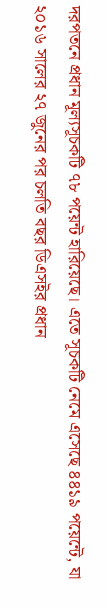দরপতনে প্রধান মূল্যসূচকটি ৭৮ পয়েন্ট হারিয়েছে। এতে সূচকটি নেমে এসেছে ৪৪১৯ পয়েন্টে, যা ২০১৬ সালের ২৭ জুনের পর চলতি বছর ডিএসইর প্রধান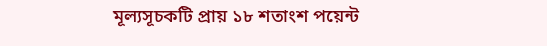মূল্যসূচকটি প্রায় ১৮ শতাংশ পয়েন্ট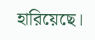হারিয়েছে।